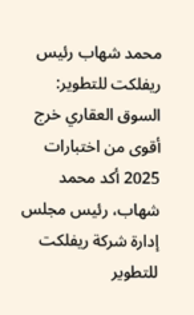محمد شهاب رئيس ريفلكت للتطوير: السوق العقاري خرج أقوى من اختبارات 2025 أكد محمد شهاب، رئيس مجلس إدارة شركة ريفلكت للتطوير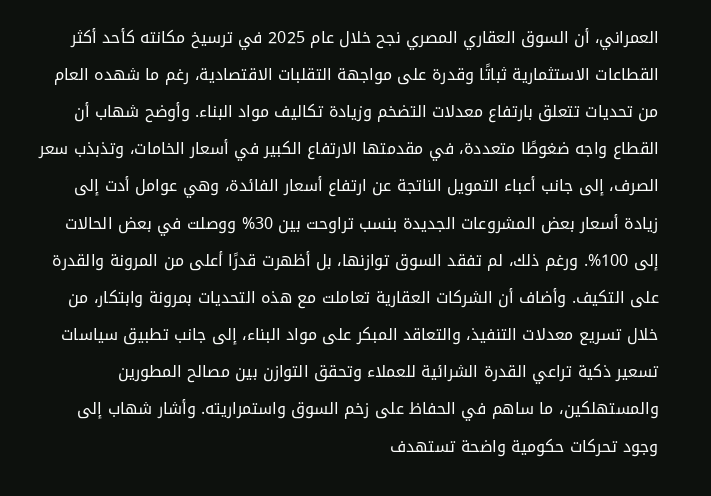العمراني، أن السوق العقاري المصري نجح خلال عام 2025 في ترسيخ مكانته كأحد أكثر القطاعات الاستثمارية ثباتًا وقدرة على مواجهة التقلبات الاقتصادية، رغم ما شهده العام من تحديات تتعلق بارتفاع معدلات التضخم وزيادة تكاليف مواد البناء. وأوضح شهاب أن القطاع واجه ضغوطًا متعددة، في مقدمتها الارتفاع الكبير في أسعار الخامات، وتذبذب سعر الصرف، إلى جانب أعباء التمويل الناتجة عن ارتفاع أسعار الفائدة، وهي عوامل أدت إلى زيادة أسعار بعض المشروعات الجديدة بنسب تراوحت بين 30% ووصلت في بعض الحالات إلى 100%. ورغم ذلك، لم تفقد السوق توازنها، بل أظهرت قدرًا أعلى من المرونة والقدرة على التكيف. وأضاف أن الشركات العقارية تعاملت مع هذه التحديات بمرونة وابتكار، من خلال تسريع معدلات التنفيذ، والتعاقد المبكر على مواد البناء، إلى جانب تطبيق سياسات تسعير ذكية تراعي القدرة الشرائية للعملاء وتحقق التوازن بين مصالح المطورين والمستهلكين، ما ساهم في الحفاظ على زخم السوق واستمراريته. وأشار شهاب إلى وجود تحركات حكومية واضحة تستهدف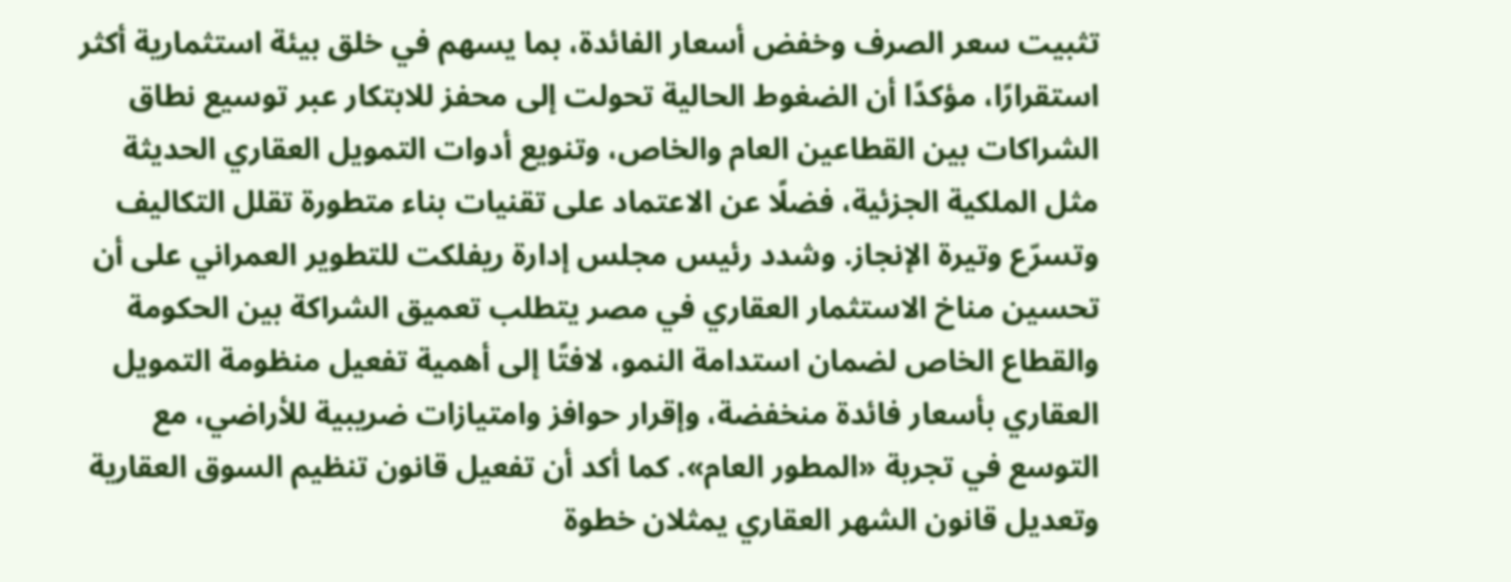تثبيت سعر الصرف وخفض أسعار الفائدة، بما يسهم في خلق بيئة استثمارية أكثر استقرارًا، مؤكدًا أن الضغوط الحالية تحولت إلى محفز للابتكار عبر توسيع نطاق الشراكات بين القطاعين العام والخاص، وتنويع أدوات التمويل العقاري الحديثة مثل الملكية الجزئية، فضلًا عن الاعتماد على تقنيات بناء متطورة تقلل التكاليف وتسرّع وتيرة الإنجاز. وشدد رئيس مجلس إدارة ريفلكت للتطوير العمراني على أن تحسين مناخ الاستثمار العقاري في مصر يتطلب تعميق الشراكة بين الحكومة والقطاع الخاص لضمان استدامة النمو، لافتًا إلى أهمية تفعيل منظومة التمويل العقاري بأسعار فائدة منخفضة، وإقرار حوافز وامتيازات ضريبية للأراضي، مع التوسع في تجربة «المطور العام». كما أكد أن تفعيل قانون تنظيم السوق العقارية وتعديل قانون الشهر العقاري يمثلان خطوة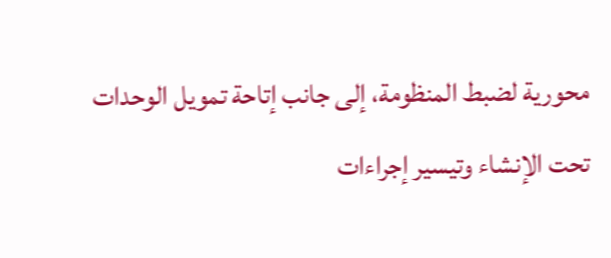محورية لضبط المنظومة، إلى جانب إتاحة تمويل الوحدات تحت الإنشاء وتيسير إجراءات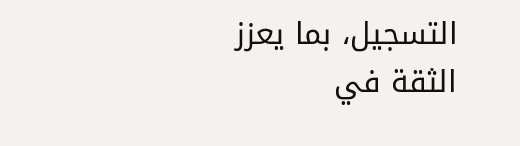التسجيل، بما يعزز الثقة في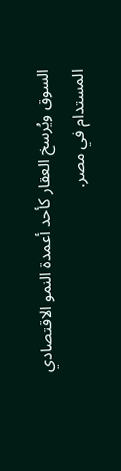السوق ويُرسخ العقار كأحد أعمدة النمو الاقتصادي المستدام في مصر.